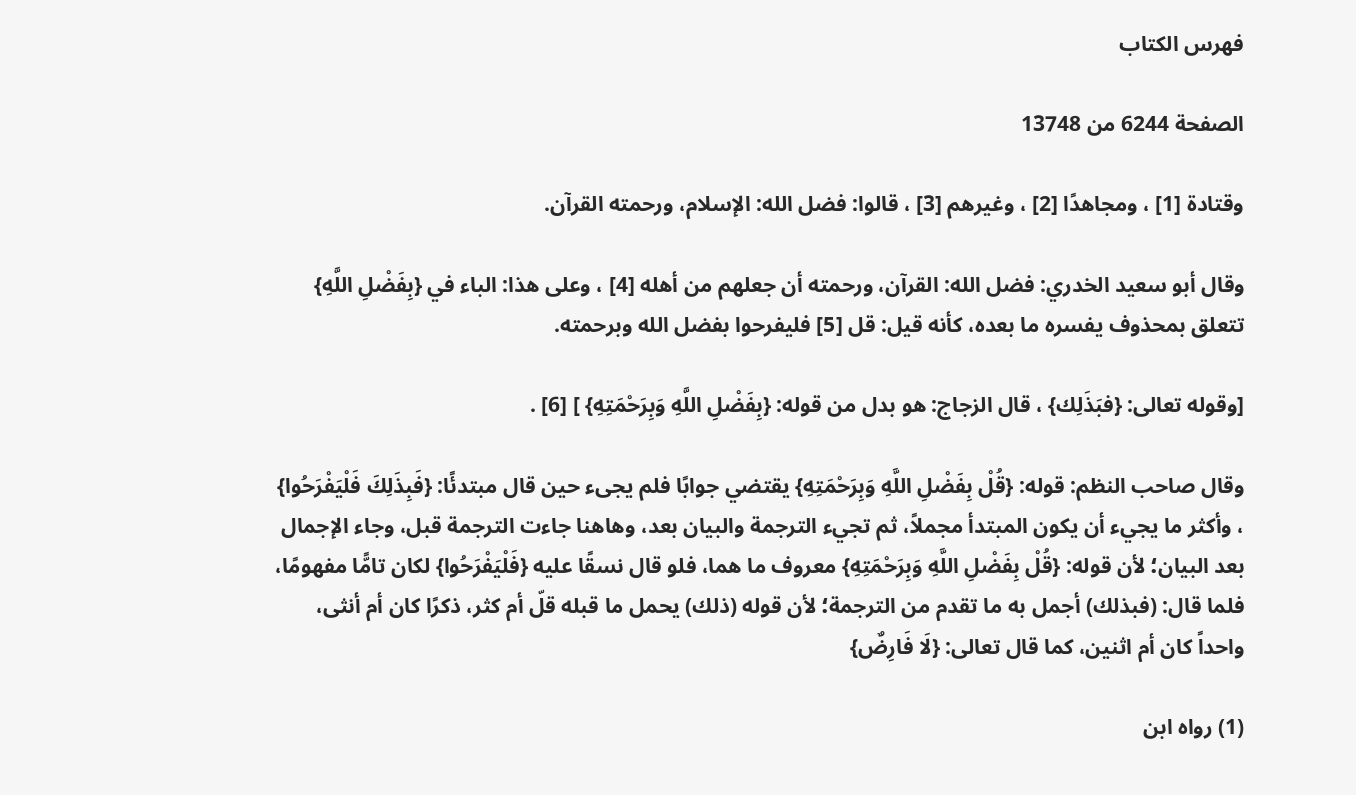فهرس الكتاب

الصفحة 6244 من 13748

وقتادة [1] ، ومجاهدًا [2] ، وغيرهم [3] ، قالوا: فضل الله: الإسلام، ورحمته القرآن.

وقال أبو سعيد الخدري: فضل الله: القرآن، ورحمته أن جعلهم من أهله [4] ، وعلى هذا: الباء في {بِفَضْلِ اللَّهِ} تتعلق بمحذوف يفسره ما بعده، كأنه قيل: قل [5] فليفرحوا بفضل الله وبرحمته.

[وقوله تعالى: {فبَذَلِك} ، قال الزجاج: هو بدل من قوله: {بِفَضْلِ اللَّهِ وَبِرَحْمَتِهِ} ] [6] .

وقال صاحب النظم: قوله: {قُلْ بِفَضْلِ اللَّهِ وَبِرَحْمَتِهِ} يقتضي جوابًا فلم يجىء حين قال مبتدئًا: {فَبِذَلِكَ فَلْيَفْرَحُوا} ، وأكثر ما يجيء أن يكون المبتدأ مجملاً، ثم تجيء الترجمة والبيان بعد، وهاهنا جاءت الترجمة قبل، وجاء الإجمال بعد البيان؛ لأن قوله: {قُلْ بِفَضْلِ اللَّهِ وَبِرَحْمَتِهِ} معروف ما هما، فلو قال نسقًا عليه {فَلْيَفْرَحُوا} لكان تامًّا مفهومًا، فلما قال: (فبذلك) أجمل به ما تقدم من الترجمة؛ لأن قوله (ذلك) يحمل ما قبله قلّ أم كثر، ذكرًا كان أم أنثى، واحداً كان أم اثنين، كما قال تعالى: {لَا فَارِضٌ}

(1) رواه ابن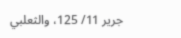جرير 11/ 125، والثعلبي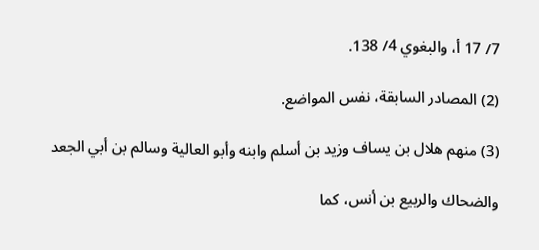7/ 17 أ، والبغوي 4/ 138.

(2) المصادر السابقة، نفس المواضع.

(3) منهم هلال بن يساف وزيد بن أسلم وابنه وأبو العالية وسالم بن أبي الجعد

والضحاك والربيع بن أنس، كما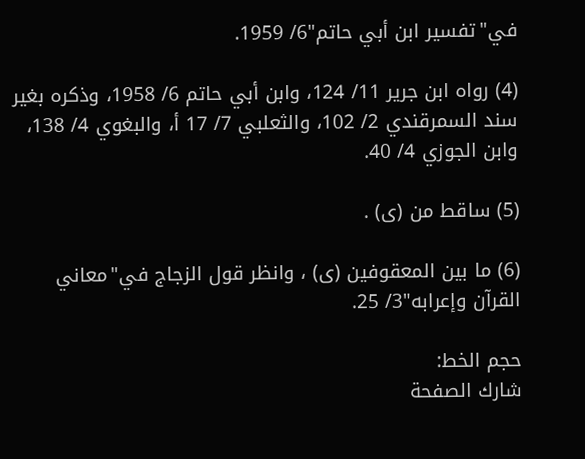في"تفسير ابن أبي حاتم"6/ 1959.

(4) رواه ابن جرير 11/ 124، وابن أبي حاتم 6/ 1958، وذكره بغير سند السمرقندي 2/ 102، والثعلبي 7/ 17 أ، والبغوي 4/ 138، وابن الجوزي 4/ 40.

(5) ساقط من (ى) .

(6) ما بين المعقوفين (ى) ، وانظر قول الزجاج في"معاني القرآن وإعرابه"3/ 25.

حجم الخط:
شارك الصفحة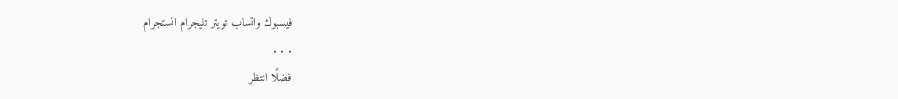فيسبوك واتساب تويتر تليجرام انستجرام
. . .
فضلًا انتظر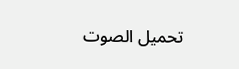تحميل الصوت